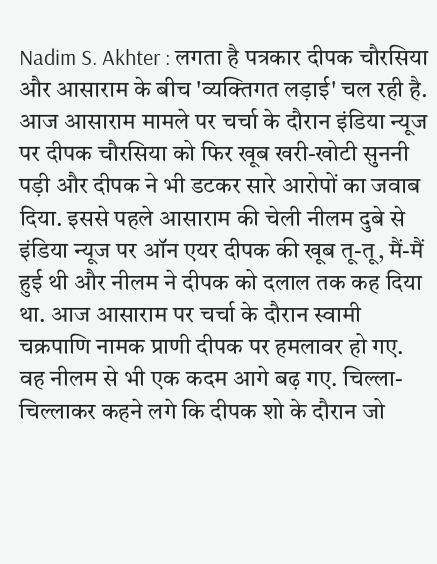Nadim S. Akhter : लगता है पत्रकार दीपक चौरसिया और आसाराम के बीच 'व्यक्तिगत लड़ाई' चल रही है. आज आसाराम मामले पर चर्चा के दौरान इंडिया न्यूज पर दीपक चौरसिया को फिर खूब खरी-खोटी सुननी पड़ी और दीपक ने भी डटकर सारे आरोपों का जवाब दिया. इससे पहले आसाराम की चेली नीलम दुबे से इंडिया न्यूज पर ऑन एयर दीपक की खूब तू-तू, मैं-मैं हुई थी और नीलम ने दीपक को दलाल तक कह दिया था. आज आसाराम पर चर्चा के दौरान स्वामी चक्रपाणि नामक प्राणी दीपक पर हमलावर हो गए.
वह नीलम से भी एक कदम आगे बढ़ गए. चिल्ला-चिल्लाकर कहने लगे कि दीपक शो के दौरान जो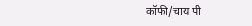कॉफी/चाय पी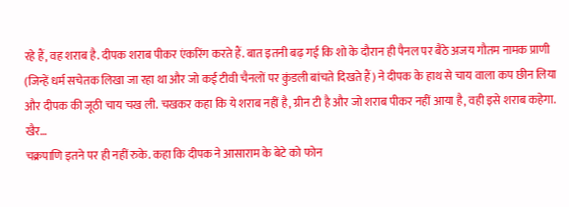रहे हैं, वह शराब है. दीपक शराब पीकर एंकरिंग करते हैं. बात इतनी बढ़ गई कि शो के दौरान ही पैनल पर बैठे अजय गौतम नामक प्राणी (जिन्हें धर्म सचेतक लिखा जा रहा था और जो कई टीवी चैनलों पर कुंडली बांचते दिखते हैं) ने दीपक के हाथ से चाय वाला कप छीन लिया और दीपक की जूठी चाय चख ली. चखकर कहा कि ये शराब नहीं है, ग्रीन टी है और जो शराब पीकर नहीं आया है, वही इसे शराब कहेगा. खैर…
चक्रपाणि इतने पर ही नहीं रुके. कहा कि दीपक ने आसाराम के बेटे को फोन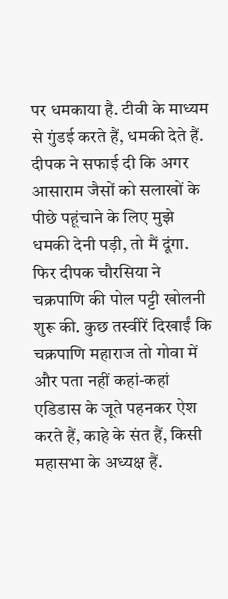पर धमकाया है. टीवी के माध्यम से गुंडई करते हैं, धमकी देते हैं. दीपक ने सफाई दी कि अगर आसाराम जैसों को सलाखों के पीछे पहूंचाने के लिए मुझे धमकी देनी पड़ी, तो मैं दूंगा. फिर दीपक चौरसिया ने चक्रपाणि की पोल पट्टी खोलनी शुरू की. कुछ तस्वीरें दिखाईं कि चक्रपाणि महाराज तो गोवा में और पता नहीं कहां-कहां एडिडास के जूते पहनकर ऐश करते हैं, काहे के संत हैं, किसी महासभा के अध्यक्ष हैं.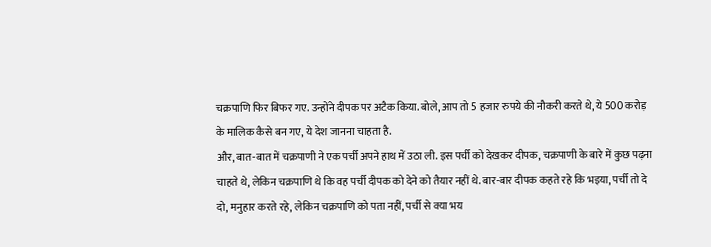चक्रपाणि फिर बिफर गए. उन्होंने दीपक पर अटैक किया. बोले, आप तो 5 हजार रुपये की नौकरी करते थे, ये 500 करोड़ के मालिक कैसे बन गए, ये देश जानना चाहता है.
और, बात-बात में चक्रपाणी ने एक पर्ची अपने हाथ में उठा ली. इस पर्ची को देखकर दीपक, चक्रपाणी के बारे में कुछ पढ़ना चाहते थे, लेकिन चक्रपाणि थे कि वह पर्ची दीपक को देने को तैयार नहीं थे. बार-बार दीपक कहते रहे कि भइया, पर्ची तो दे दो, मनुहार करते रहे, लेकिन चक्रपाणि को पता नहीं, पर्ची से क्या भय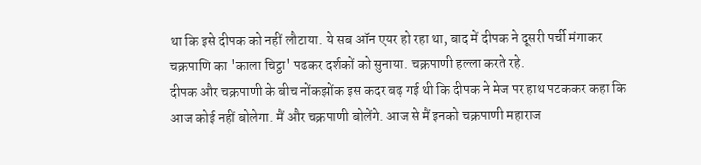था कि इसे दीपक को नहीं लौटाया. ये सब ऑन एयर हो रहा था, बाद में दीपक ने दूसरी पर्ची मंगाकर चक्रपाणि का 'काला चिट्ठा' पढकर दर्शकों को सुनाया. चक्रपाणी हल्ला करते रहे.
दीपक और चक्रपाणी के बीच नोंकझोंक इस कदर बढ़ गई थी कि दीपक ने मेज पर हाथ पटककर कहा कि आज कोई नहीं बोलेगा. मैं और चक्रपाणी बोलेंगे. आज से मैं इनको चक्रपाणी महाराज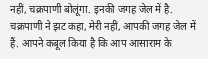नहीं, चक्रपाणी बोलूंगा. इनकी जगह जेल में है. चक्रपाणी ने झट कहा, मेरी नहीं, आपकी जगह जेल में हैं. आपने कबूल किया है कि आप आसाराम के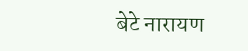बेटे नारायण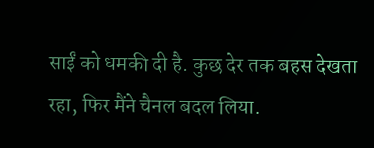साईं को धमकी दी है. कुछ देर तक बहस देखता रहा, फिर मैंने चैनल बदल लिया.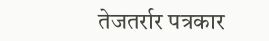तेजतर्रार पत्रकार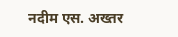नदीम एस. अख्तर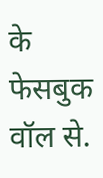के फेसबुक वॉल से.